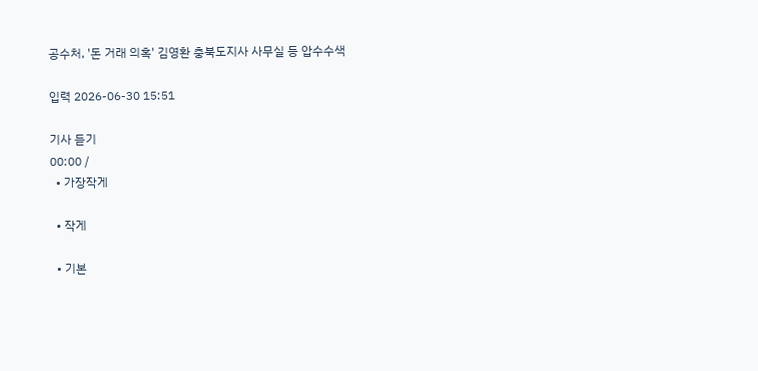공수처, '돈 거래 의혹' 김영환 충북도지사 사무실 등 압수수색

입력 2026-06-30 15:51

기사 듣기
00:00 /
  • 가장작게

  • 작게

  • 기본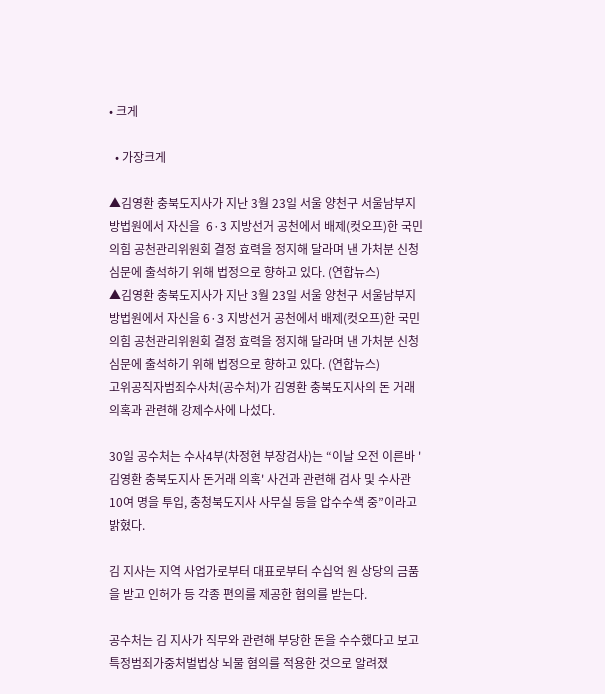• 크게

  • 가장크게

▲김영환 충북도지사가 지난 3월 23일 서울 양천구 서울남부지방법원에서 자신을  6·3 지방선거 공천에서 배제(컷오프)한 국민의힘 공천관리위원회 결정 효력을 정지해 달라며 낸 가처분 신청 심문에 출석하기 위해 법정으로 향하고 있다. (연합뉴스)
▲김영환 충북도지사가 지난 3월 23일 서울 양천구 서울남부지방법원에서 자신을 6·3 지방선거 공천에서 배제(컷오프)한 국민의힘 공천관리위원회 결정 효력을 정지해 달라며 낸 가처분 신청 심문에 출석하기 위해 법정으로 향하고 있다. (연합뉴스)
고위공직자범죄수사처(공수처)가 김영환 충북도지사의 돈 거래 의혹과 관련해 강제수사에 나섰다.

30일 공수처는 수사4부(차정현 부장검사)는 “이날 오전 이른바 '김영환 충북도지사 돈거래 의혹' 사건과 관련해 검사 및 수사관 10여 명을 투입, 충청북도지사 사무실 등을 압수수색 중”이라고 밝혔다.

김 지사는 지역 사업가로부터 대표로부터 수십억 원 상당의 금품을 받고 인허가 등 각종 편의를 제공한 혐의를 받는다.

공수처는 김 지사가 직무와 관련해 부당한 돈을 수수했다고 보고 특정범죄가중처벌법상 뇌물 혐의를 적용한 것으로 알려졌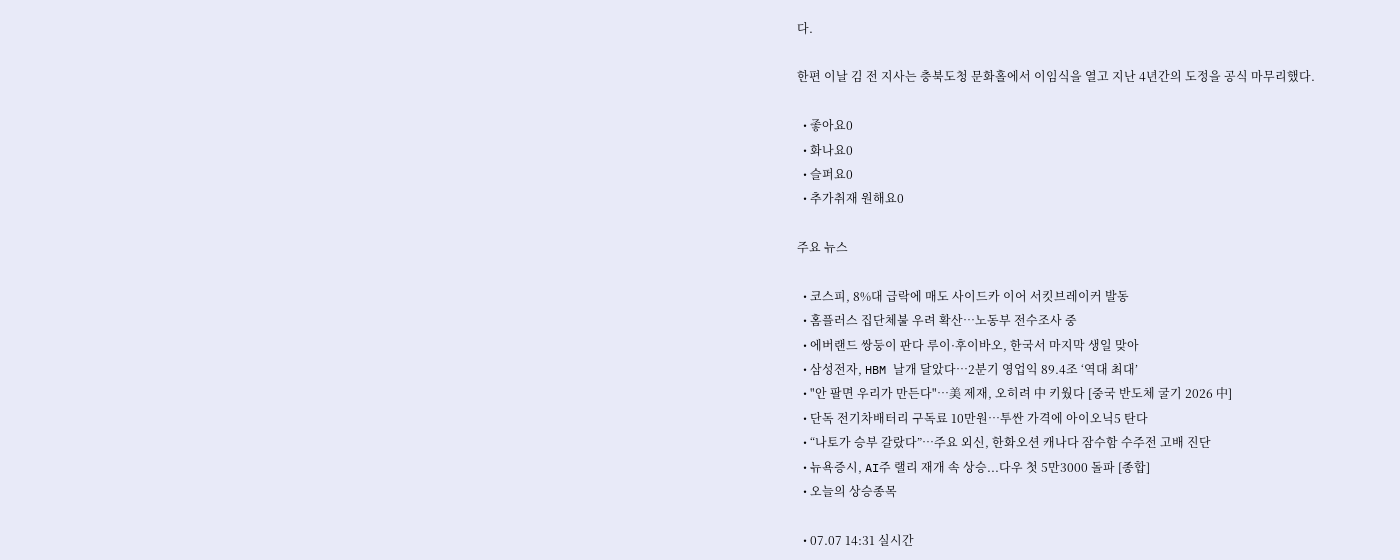다.

한편 이날 김 전 지사는 충북도청 문화홀에서 이임식을 열고 지난 4년간의 도정을 공식 마무리했다.

  • 좋아요0
  • 화나요0
  • 슬퍼요0
  • 추가취재 원해요0

주요 뉴스

  • 코스피, 8%대 급락에 매도 사이드카 이어 서킷브레이커 발동
  • 홈플러스 집단체불 우려 확산⋯노동부 전수조사 중
  • 에버랜드 쌍둥이 판다 루이·후이바오, 한국서 마지막 생일 맞아
  • 삼성전자, HBM 날개 달았다…2분기 영업익 89.4조 ‘역대 최대’
  • "안 팔면 우리가 만든다"…美 제재, 오히려 中 키웠다 [중국 반도체 굴기 2026 中]
  • 단독 전기차배터리 구독료 10만원…투싼 가격에 아이오닉5 탄다
  • “나토가 승부 갈랐다”…주요 외신, 한화오션 캐나다 잠수함 수주전 고배 진단
  • 뉴욕증시, AI주 랠리 재개 속 상승...다우 첫 5만3000 돌파 [종합]
  • 오늘의 상승종목

  • 07.07 14:31 실시간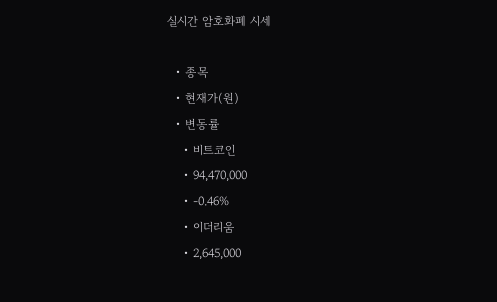실시간 암호화폐 시세

  • 종목
  • 현재가(원)
  • 변동률
    • 비트코인
    • 94,470,000
    • -0.46%
    • 이더리움
    • 2,645,000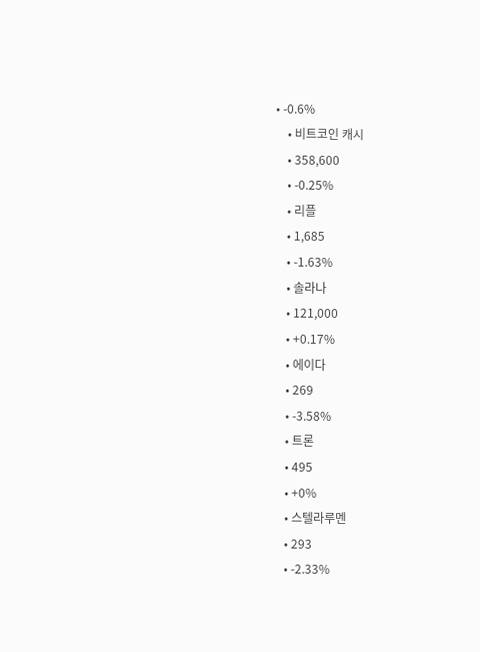• -0.6%
    • 비트코인 캐시
    • 358,600
    • -0.25%
    • 리플
    • 1,685
    • -1.63%
    • 솔라나
    • 121,000
    • +0.17%
    • 에이다
    • 269
    • -3.58%
    • 트론
    • 495
    • +0%
    • 스텔라루멘
    • 293
    • -2.33%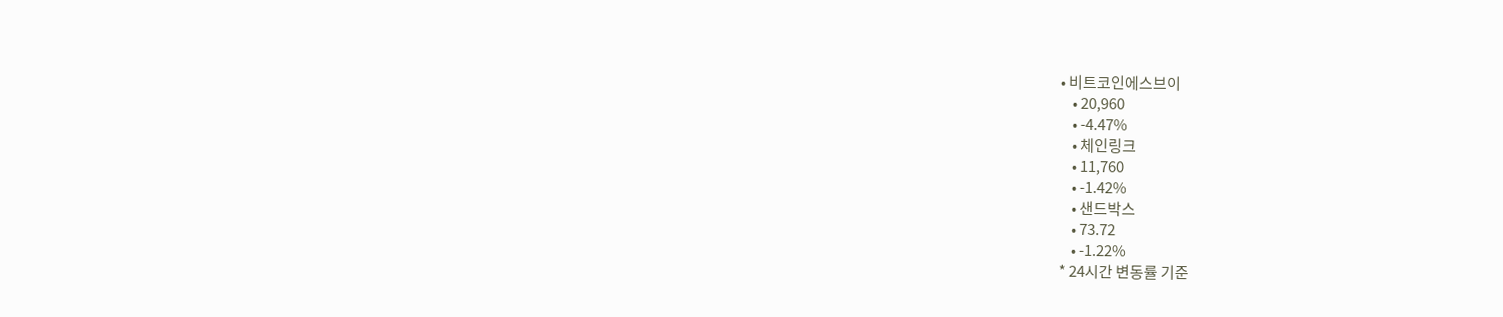• 비트코인에스브이
    • 20,960
    • -4.47%
    • 체인링크
    • 11,760
    • -1.42%
    • 샌드박스
    • 73.72
    • -1.22%
* 24시간 변동률 기준